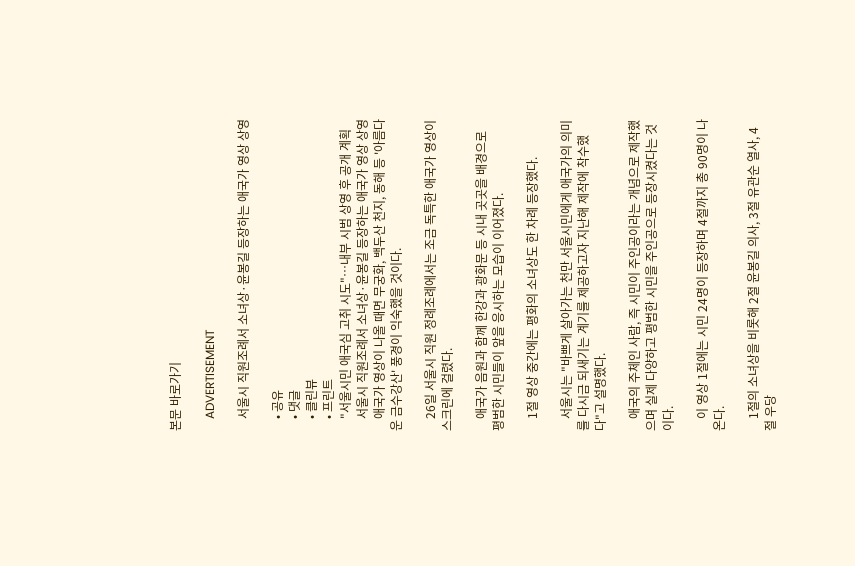본문 바로가기

    ADVERTISEMENT

    서울시 직원조례서 소녀상·윤봉길 등장하는 애국가 영상 상영

    • 공유
    • 댓글
    • 클린뷰
    • 프린트
    "서울시민 애국심 고취 시도"…내부 시범 상영 후 공개 계획
    서울시 직원조례서 소녀상·윤봉길 등장하는 애국가 영상 상영
    애국가 영상이 나올 때면 무궁화, 백두산 천지, 동해 등 '아름다운 금수강산' 풍경이 익숙했을 것이다.

    26일 서울시 직원 정례조례에서는 조금 독특한 애국가 영상이 스크린에 걸렸다.

    애국가 음원과 함께 한강과 광화문 등 시내 곳곳을 배경으로 평범한 시민들이 앞을 응시하는 모습이 이어졌다.

    1절 영상 중간에는 평화의 소녀상도 한 차례 등장했다.

    서울시는 "바쁘게 살아가는 천만 서울시민에게 애국가의 의미를 다시금 되새기는 계기를 제공하고자 지난해 제작에 착수했다"고 설명했다.

    애국의 주체인 사람, 즉 시민이 주인공이라는 개념으로 제작했으며 실제 다양하고 평범한 시민을 주인공으로 등장시켰다는 것이다.

    이 영상 1절에는 시민 24명이 등장하며 4절까지 총 90명이 나온다.

    1절의 소녀상을 비롯해 2절 윤봉길 의사, 3절 유관순 열사, 4절 우당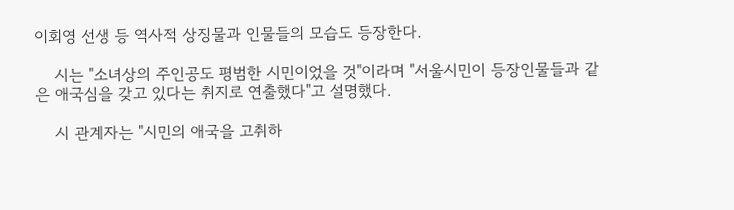이회영 선생 등 역사적 상징물과 인물들의 모습도 등장한다.

    시는 "소녀상의 주인공도 평범한 시민이었을 것"이라며 "서울시민이 등장인물들과 같은 애국심을 갖고 있다는 취지로 연출했다"고 설명했다.

    시 관계자는 "시민의 애국을 고취하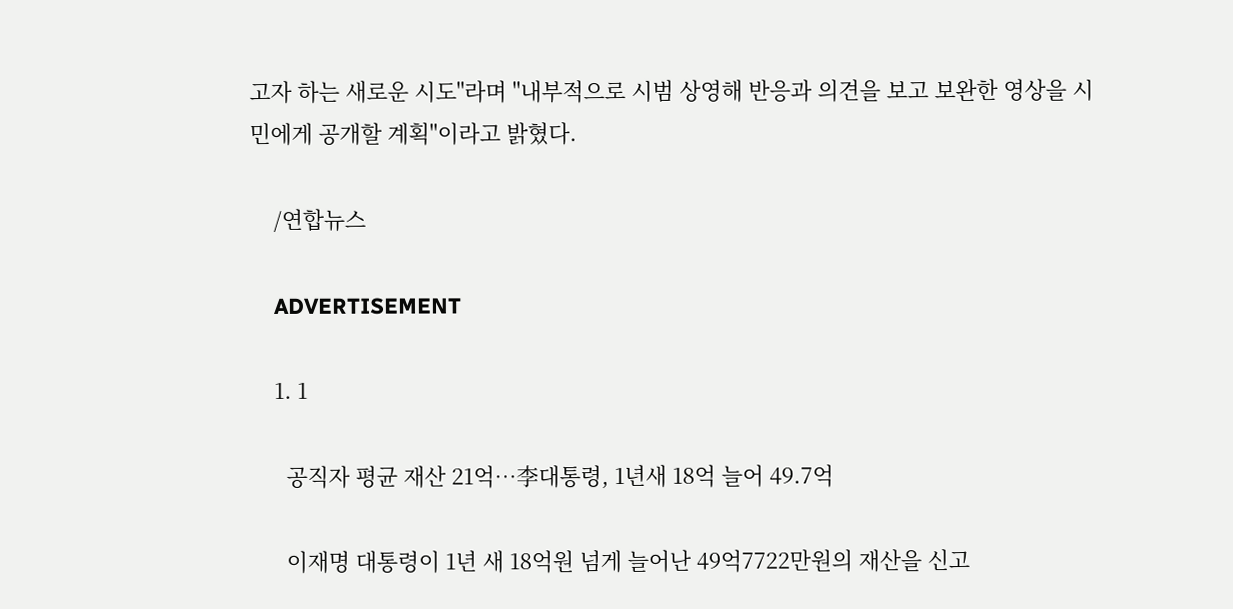고자 하는 새로운 시도"라며 "내부적으로 시범 상영해 반응과 의견을 보고 보완한 영상을 시민에게 공개할 계획"이라고 밝혔다.

    /연합뉴스

    ADVERTISEMENT

    1. 1

      공직자 평균 재산 21억…李대통령, 1년새 18억 늘어 49.7억

      이재명 대통령이 1년 새 18억원 넘게 늘어난 49억7722만원의 재산을 신고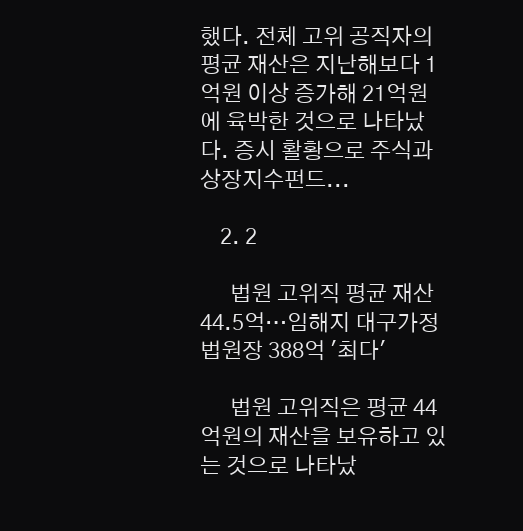했다. 전체 고위 공직자의 평균 재산은 지난해보다 1억원 이상 증가해 21억원에 육박한 것으로 나타났다. 증시 활황으로 주식과 상장지수펀드...

    2. 2

      법원 고위직 평균 재산 44.5억…임해지 대구가정법원장 388억 '최다'

      법원 고위직은 평균 44억원의 재산을 보유하고 있는 것으로 나타났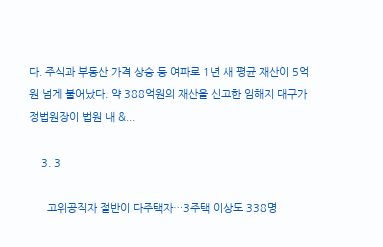다. 주식과 부동산 가격 상승 등 여파로 1년 새 평균 재산이 5억원 넘게 불어났다. 약 388억원의 재산을 신고한 임해지 대구가정법원장이 법원 내 &...

    3. 3

      고위공직자 절반이 다주택자…3주택 이상도 338명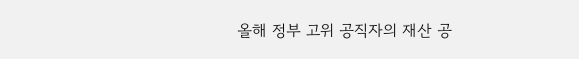올해 정부 고위 공직자의 재산 공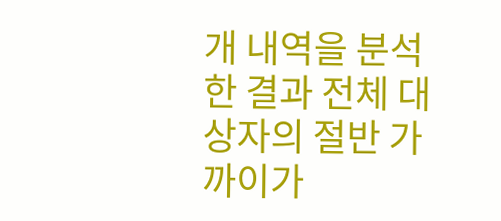개 내역을 분석한 결과 전체 대상자의 절반 가까이가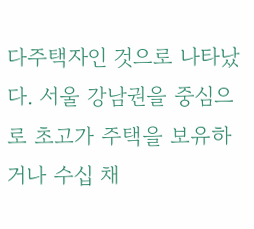다주택자인 것으로 나타났다. 서울 강남권을 중심으로 초고가 주택을 보유하거나 수십 채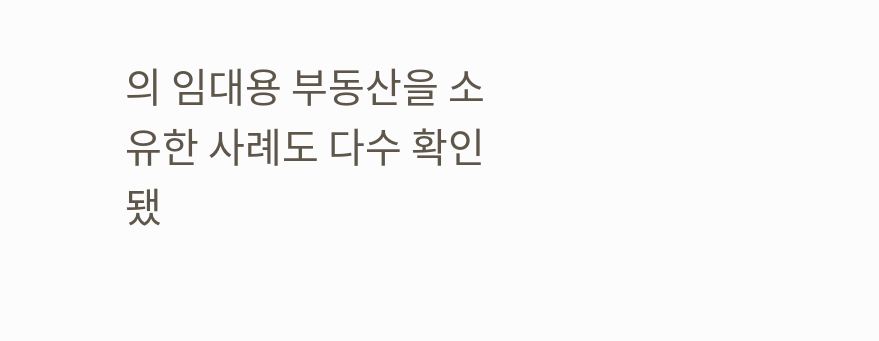의 임대용 부동산을 소유한 사례도 다수 확인됐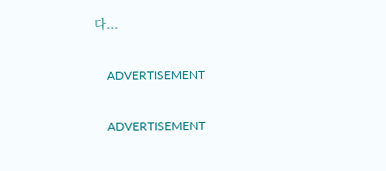다...

    ADVERTISEMENT

    ADVERTISEMENT